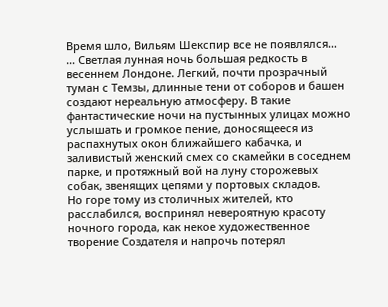Время шло, Вильям Шекспир все не появлялся…
… Светлая лунная ночь большая редкость в весеннем Лондоне. Легкий, почти прозрачный туман с Темзы, длинные тени от соборов и башен создают нереальную атмосферу. В такие фантастические ночи на пустынных улицах можно услышать и громкое пение, доносящееся из распахнутых окон ближайшего кабачка, и заливистый женский смех со скамейки в соседнем парке, и протяжный вой на луну сторожевых собак, звенящих цепями у портовых складов.
Но горе тому из столичных жителей, кто расслабился, воспринял невероятную красоту ночного города, как некое художественное творение Создателя и напрочь потерял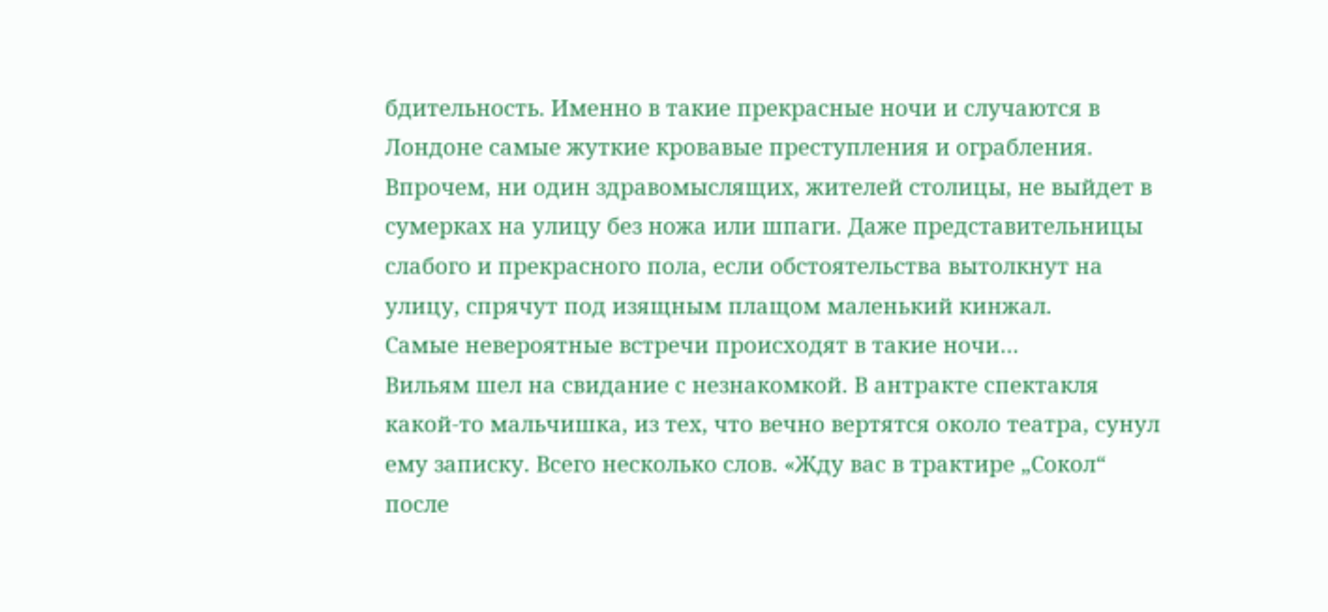бдительность. Именно в такие прекрасные ночи и случаются в Лондоне самые жуткие кровавые преступления и ограбления.
Впрочем, ни один здравомыслящих, жителей столицы, не выйдет в сумерках на улицу без ножа или шпаги. Даже представительницы слабого и прекрасного пола, если обстоятельства вытолкнут на улицу, спрячут под изящным плащом маленький кинжал.
Самые невероятные встречи происходят в такие ночи…
Вильям шел на свидание с незнакомкой. В антракте спектакля какой-то мальчишка, из тех, что вечно вертятся около театра, сунул ему записку. Всего несколько слов. «Жду вас в трактире „Сокол“ после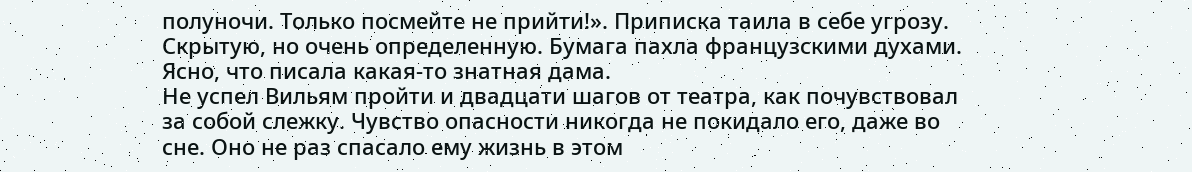полуночи. Только посмейте не прийти!». Приписка таила в себе угрозу. Скрытую, но очень определенную. Бумага пахла французскими духами. Ясно, что писала какая-то знатная дама.
Не успел Вильям пройти и двадцати шагов от театра, как почувствовал за собой слежку. Чувство опасности никогда не покидало его, даже во сне. Оно не раз спасало ему жизнь в этом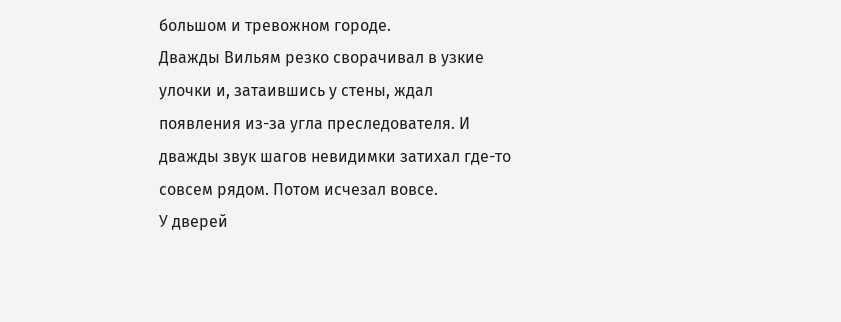большом и тревожном городе.
Дважды Вильям резко сворачивал в узкие улочки и, затаившись у стены, ждал появления из-за угла преследователя. И дважды звук шагов невидимки затихал где-то совсем рядом. Потом исчезал вовсе.
У дверей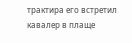трактира его встретил кавалер в плаще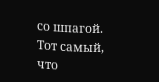со шпагой. Тот самый, что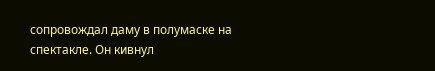сопровождал даму в полумаске на спектакле. Он кивнул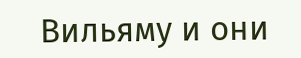Вильяму и они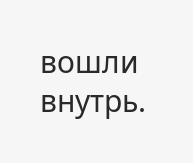вошли внутрь.